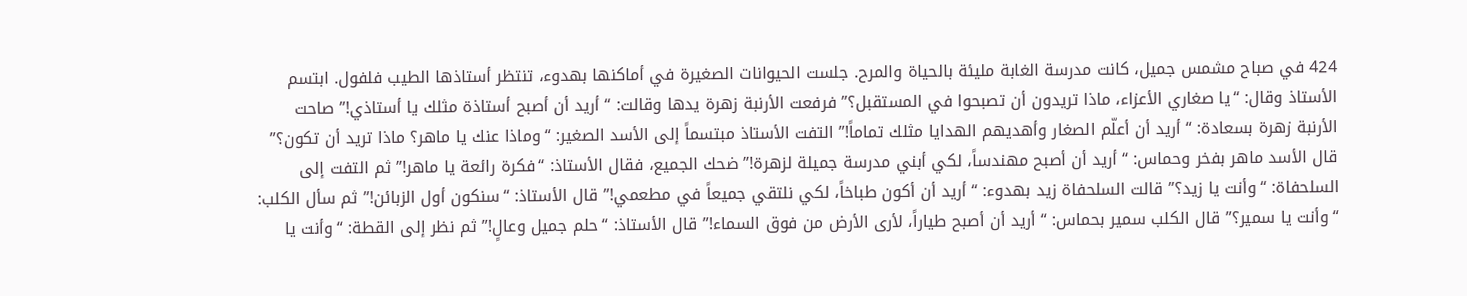424 في صباح مشمس جميل، كانت مدرسة الغابة مليئة بالحياة والمرح. جلست الحيوانات الصغيرة في أماكنها بهدوء، تنتظر أستاذها الطيب فلفول. ابتسم الأستاذ وقال: “يا صغاري الأعزاء، ماذا تريدون أن تصبحوا في المستقبل؟” فرفعت الأرنبة زهرة يدها وقالت: “أريد أن أصبح أستاذة مثلك يا أستاذي!” صاحت الأرنبة زهرة بسعادة: “أريد أن أعلّم الصغار وأهديهم الهدايا مثلك تماماً!” التفت الأستاذ مبتسماً إلى الأسد الصغير: “وماذا عنك يا ماهر؟ ماذا تريد أن تكون؟” قال الأسد ماهر بفخر وحماس: “أريد أن أصبح مهندساً، لكي أبني مدرسة جميلة لزهرة!” ضحك الجميع، فقال الأستاذ: “فكرة رائعة يا ماهر!” ثم التفت إلى السلحفاة: “وأنت يا زيد؟” قالت السلحفاة زيد بهدوء: “أريد أن أكون طباخاً، لكي نلتقي جميعاً في مطعمي!” قال الأستاذ: “سنكون أول الزبائن!” ثم سأل الكلب: “وأنت يا سمير؟” قال الكلب سمير بحماس: “أريد أن أصبح طياراً، لأرى الأرض من فوق السماء!” قال الأستاذ: “حلم جميل وعالٍ!” ثم نظر إلى القطة: “وأنت يا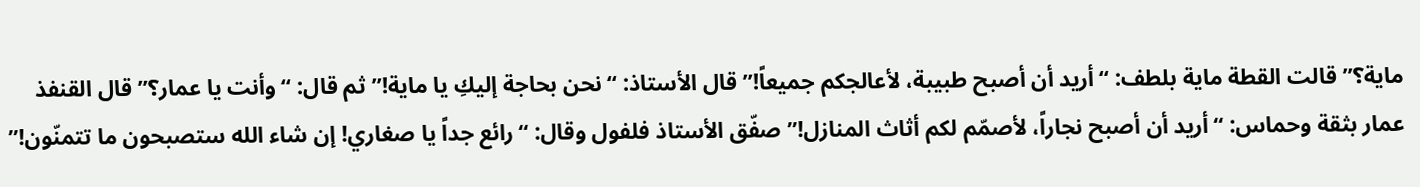ماية؟” قالت القطة ماية بلطف: “أريد أن أصبح طبيبة، لأعالجكم جميعاً!” قال الأستاذ: “نحن بحاجة إليكِ يا ماية!” ثم قال: “وأنت يا عمار؟” قال القنفذ عمار بثقة وحماس: “أريد أن أصبح نجاراً، لأصمّم لكم أثاث المنازل!” صفّق الأستاذ فلفول وقال: “رائع جداً يا صغاري! إن شاء الله ستصبحون ما تتمنّون!”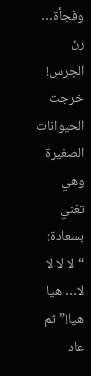وفجأة… رنّ الجرس! خرجت الحيوانات الصغيرة وهي تغني بسعادة: “لا لا لا لا… هيا هيا!” ثم عاد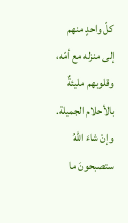كلّ واحدٍ منهم إلى منزله مع أمّه، وقلوبهم مليئةٌ بالأحلام الجميلة. وإنْ شاءَ اللهُ ستصبحونَ ما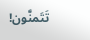تَتَمنَّون!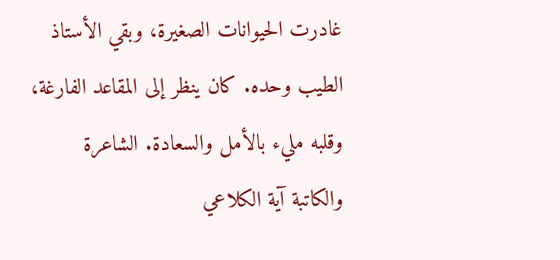غادرت الحيوانات الصغيرة، وبقي الأستاذ الطيب وحده. كان ينظر إلى المقاعد الفارغة، وقلبه مليء بالأمل والسعادة. الشاعرة والكاتبة آية الكلاعي